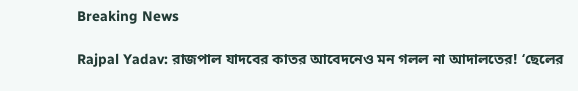Breaking News

Rajpal Yadav: রাজপাল যাদবের কাতর আবেদনেও মন গলল না আদালতের! ‘ছেলের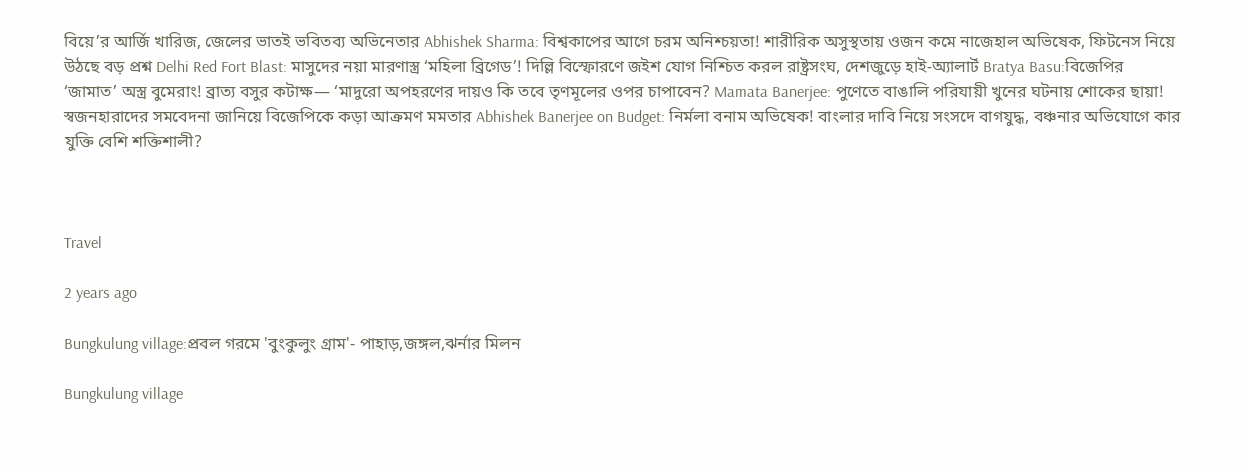বিয়ে’র আর্জি খারিজ, জেলের ভাতই ভবিতব্য অভিনেতার Abhishek Sharma: বিশ্বকাপের আগে চরম অনিশ্চয়তা! শারীরিক অসুস্থতায় ওজন কমে নাজেহাল অভিষেক, ফিটনেস নিয়ে উঠছে বড় প্রশ্ন Delhi Red Fort Blast: মাসুদের নয়া মারণাস্ত্র ‘মহিলা ব্রিগেড’! দিল্লি বিস্ফোরণে জইশ যোগ নিশ্চিত করল রাষ্ট্রসংঘ, দেশজুড়ে হাই-অ্যালার্ট Bratya Basu:বিজেপির ‘জামাত’ অস্ত্র বুমেরাং! ব্রাত্য বসুর কটাক্ষ— ‘মাদুরো অপহরণের দায়ও কি তবে তৃণমূলের ওপর চাপাবেন? Mamata Banerjee: পুণেতে বাঙালি পরিযায়ী খুনের ঘটনায় শোকের ছায়া! স্বজনহারাদের সমবেদনা জানিয়ে বিজেপিকে কড়া আক্রমণ মমতার Abhishek Banerjee on Budget: নির্মলা বনাম অভিষেক! বাংলার দাবি নিয়ে সংসদে বাগযুদ্ধ, বঞ্চনার অভিযোগে কার যুক্তি বেশি শক্তিশালী?



Travel

2 years ago

Bungkulung village:প্রবল গরমে 'বুংকুলুং গ্রাম'- পাহাড়,জঙ্গল,ঝর্নার মিলন

Bungkulung village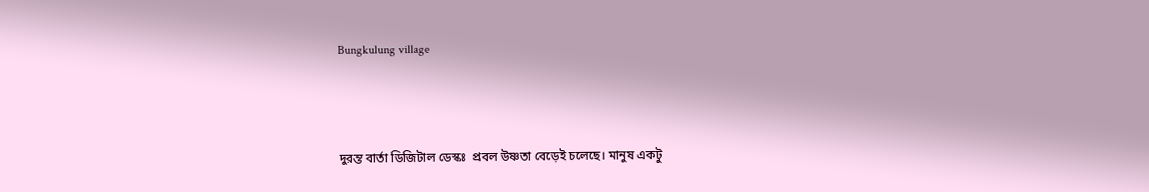Bungkulung village



দুরন্ত বার্তা ডিজিটাল ডেস্কঃ  প্রবল উষ্ণতা বেড়েই চলেছে। মানুষ একটু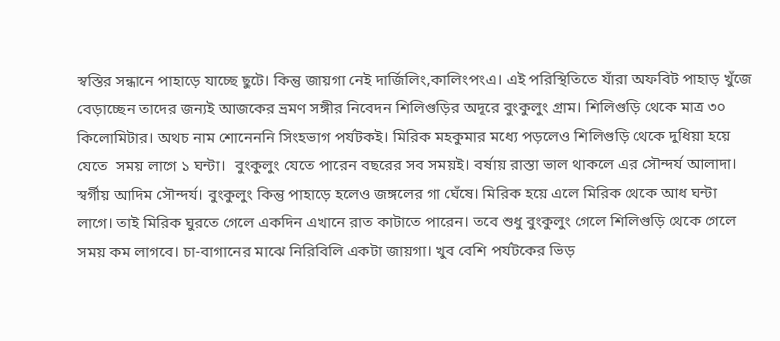স্বস্তির সন্ধানে পাহাড়ে যাচ্ছে ছুটে। কিন্তু জায়গা নেই দার্জিলিং,কালিংপংএ। এই পরিস্থিতিতে যাঁরা অফবিট পাহাড় খুঁজে বেড়াচ্ছেন তাদের জন্যই আজকের ভ্রমণ সঙ্গীর নিবেদন শিলিগুড়ির অদূরে বুংকুলুং গ্রাম। শিলিগুড়ি থেকে মাত্র ৩০ কিলোমিটার। অথচ নাম শোনেননি সিংহভাগ পর্যটকই। মিরিক মহকুমার মধ্যে পড়লেও শিলিগুড়ি থেকে দুধিয়া হয়ে যেতে  সময় লাগে ১ ঘন্টা।  বুংকুলুং যেতে পারেন বছরের সব সময়ই। বর্ষায় রাস্তা ভাল থাকলে এর সৌন্দর্য আলাদা। স্বর্গীয় আদিম সৌন্দর্য। বুংকুলুং কিন্তু পাহাড়ে হলেও জঙ্গলের গা ঘেঁষে। মিরিক হয়ে এলে মিরিক থেকে আধ ঘন্টা লাগে। তাই মিরিক ঘুরতে গেলে একদিন এখানে রাত কাটাতে পারেন। তবে শুধু বুংকুলুং গেলে শিলিগুড়ি থেকে গেলে সময় কম লাগবে। চা-বাগানের মাঝে নিরিবিলি একটা জায়গা। খুব বেশি পর্যটকের ভিড়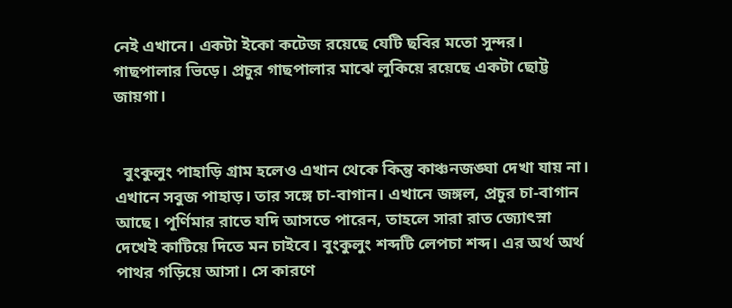নেই এখানে। একটা ইকো কটেজ রয়েছে যেটি ছবির মতো সুন্দর। গাছপালার ভিড়ে। প্রচুর গাছপালার মাঝে লুকিয়ে রয়েছে একটা ছোট্ট জায়গা।


  বুংকুলুং পাহাড়ি গ্রাম হলেও এখান থেকে কিন্তু কাঞ্চনজঙ্ঘা দেখা যায় না। এখানে সবুজ পাহাড়। তার সঙ্গে চা-বাগান। এখানে জঙ্গল, প্রচুর চা-বাগান আছে। পূর্ণিমার রাতে যদি আসতে পারেন, তাহলে সারা রাত জ্যোৎস্না দেখেই কাটিয়ে দিতে মন চাইবে। বুংকুলুং শব্দটি লেপচা শব্দ। এর অর্থ অর্থ পাথর গড়িয়ে আসা। সে কারণে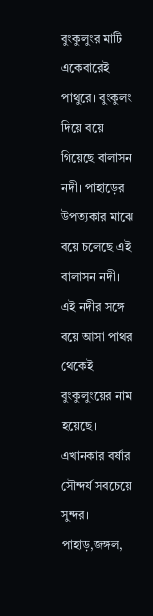বুংকুলুংর মাটি একেবারেই পাথুরে। বুংকুলং দিয়ে বয়ে গিয়েছে বালাসন নদী। পাহাড়ের উপত্যকার মাঝে বয়ে চলেছে এই বালাসন নদী। এই নদীর সঙ্গে বয়ে আসা পাথর থেকেই বুংকুলুংয়ের নাম হয়েছে। এখানকার বর্ষার সৌন্দর্য সবচেয়ে সুন্দর।  পাহাড়,জঙ্গল,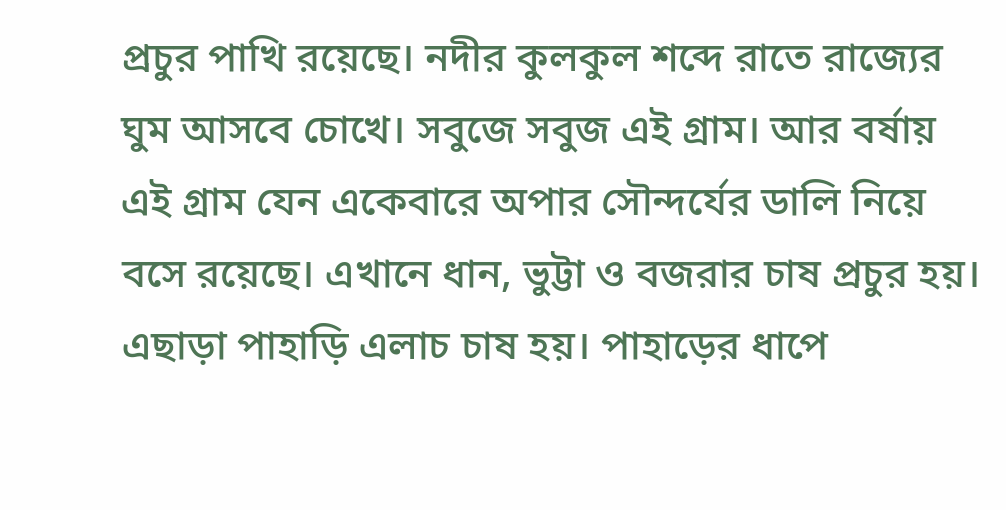প্রচুর পাখি রয়েছে। নদীর কুলকুল শব্দে রাতে রাজ্যের ঘুম আসবে চোখে। সবুজে সবুজ এই গ্রাম। আর বর্ষায় এই গ্রাম যেন একেবারে অপার সৌন্দর্যের ডালি নিয়ে বসে রয়েছে। এখানে ধান, ভুট্টা ও বজরার চাষ প্রচুর হয়। এছাড়া পাহাড়ি এলাচ চাষ হয়। পাহাড়ের ধাপে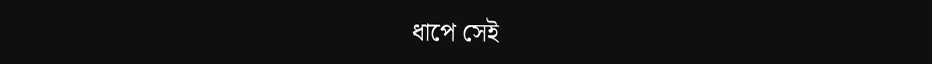ধাপে সেই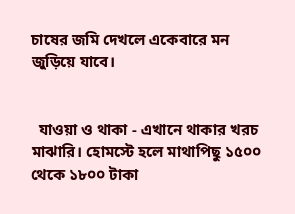চাষের জমি দেখলে একেবারে মন জুড়িয়ে যাবে।


  যাওয়া ও থাকা - এখানে থাকার খরচ মাঝারি। হোমস্টে হলে মাথাপিছু ১৫০০ থেকে ১৮০০ টাকা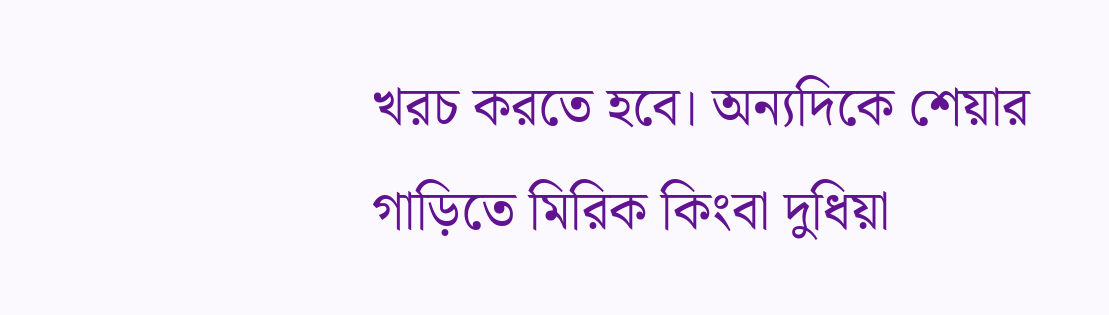খরচ করতে হবে। অন্যদিকে শেয়ার গাড়িতে মিরিক কিংবা দুধিয়া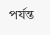পর্যন্ত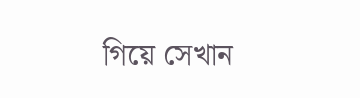গিয়ে সেখান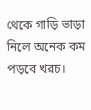থেকে গাড়ি ভাড়া নিলে অনেক কম পড়বে খরচ।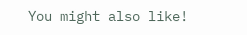You might also like!